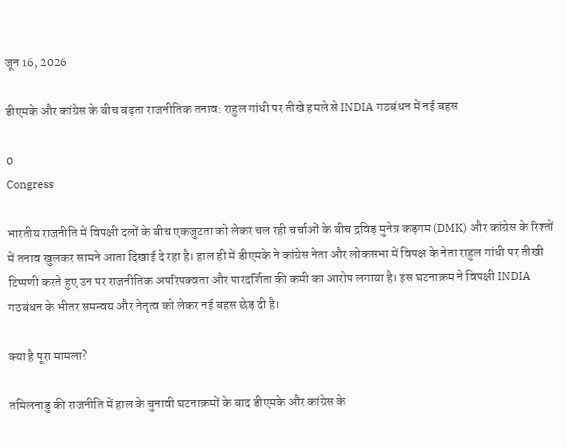जून 16, 2026

डीएमके और कांग्रेस के बीच बढ़ता राजनीतिक तनाव: राहुल गांधी पर तीखे हमले से INDIA गठबंधन में नई बहस

0
Congress

भारतीय राजनीति में विपक्षी दलों के बीच एकजुटता को लेकर चल रही चर्चाओं के बीच द्रविड़ मुनेत्र कड़गम (DMK) और कांग्रेस के रिश्तों में तनाव खुलकर सामने आता दिखाई दे रहा है। हाल ही में डीएमके ने कांग्रेस नेता और लोकसभा में विपक्ष के नेता राहुल गांधी पर तीखी टिप्पणी करते हुए उन पर राजनीतिक अपरिपक्वता और पारदर्शिता की कमी का आरोप लगाया है। इस घटनाक्रम ने विपक्षी INDIA गठबंधन के भीतर समन्वय और नेतृत्व को लेकर नई बहस छेड़ दी है।

क्या है पूरा मामला?

तमिलनाडु की राजनीति में हाल के चुनावी घटनाक्रमों के बाद डीएमके और कांग्रेस के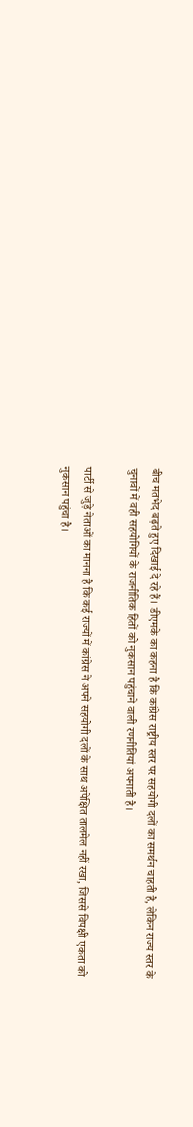बीच मतभेद बढ़ते हुए दिखाई दे रहे हैं। डीएमके का कहना है कि कांग्रेस राष्ट्रीय स्तर पर सहयोगी दलों का समर्थन चाहती है, लेकिन राज्य स्तर के चुनावों में वही सहयोगियों के राजनीतिक हितों को नुकसान पहुंचाने वाली रणनीतियां अपनाती है।

पार्टी से जुड़े नेताओं का मानना है कि कई राज्यों में कांग्रेस ने अपने सहयोगी दलों के साथ अपेक्षित तालमेल नहीं रखा, जिससे विपक्षी एकता को नुकसान पहुंचा है।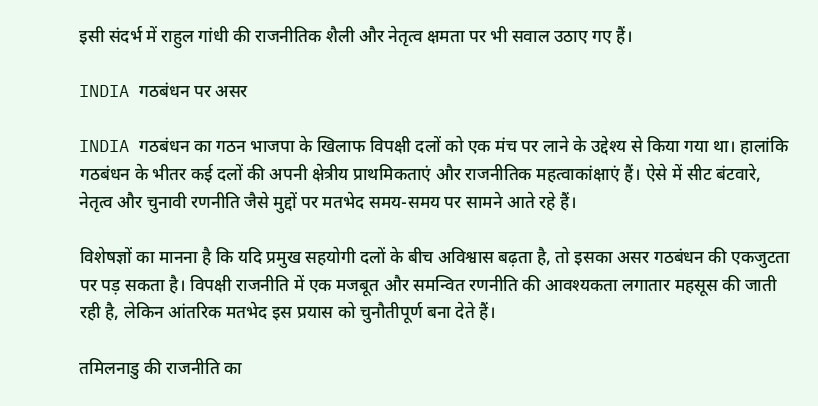इसी संदर्भ में राहुल गांधी की राजनीतिक शैली और नेतृत्व क्षमता पर भी सवाल उठाए गए हैं।

INDIA गठबंधन पर असर

INDIA गठबंधन का गठन भाजपा के खिलाफ विपक्षी दलों को एक मंच पर लाने के उद्देश्य से किया गया था। हालांकि गठबंधन के भीतर कई दलों की अपनी क्षेत्रीय प्राथमिकताएं और राजनीतिक महत्वाकांक्षाएं हैं। ऐसे में सीट बंटवारे, नेतृत्व और चुनावी रणनीति जैसे मुद्दों पर मतभेद समय-समय पर सामने आते रहे हैं।

विशेषज्ञों का मानना है कि यदि प्रमुख सहयोगी दलों के बीच अविश्वास बढ़ता है, तो इसका असर गठबंधन की एकजुटता पर पड़ सकता है। विपक्षी राजनीति में एक मजबूत और समन्वित रणनीति की आवश्यकता लगातार महसूस की जाती रही है, लेकिन आंतरिक मतभेद इस प्रयास को चुनौतीपूर्ण बना देते हैं।

तमिलनाडु की राजनीति का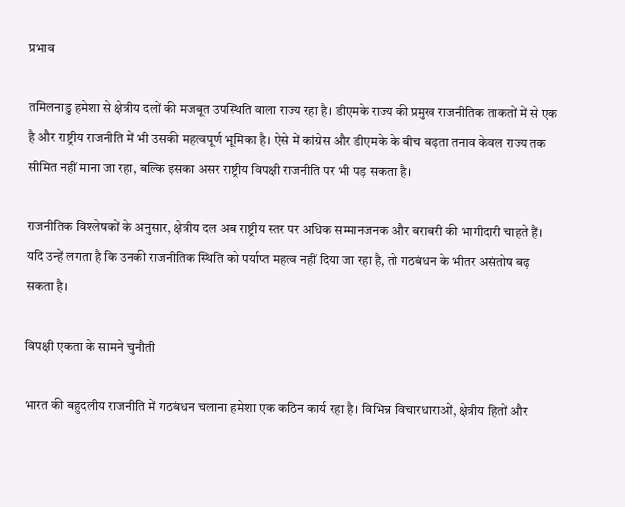प्रभाव

तमिलनाडु हमेशा से क्षेत्रीय दलों की मजबूत उपस्थिति वाला राज्य रहा है। डीएमके राज्य की प्रमुख राजनीतिक ताकतों में से एक है और राष्ट्रीय राजनीति में भी उसकी महत्वपूर्ण भूमिका है। ऐसे में कांग्रेस और डीएमके के बीच बढ़ता तनाव केवल राज्य तक सीमित नहीं माना जा रहा, बल्कि इसका असर राष्ट्रीय विपक्षी राजनीति पर भी पड़ सकता है।

राजनीतिक विश्लेषकों के अनुसार, क्षेत्रीय दल अब राष्ट्रीय स्तर पर अधिक सम्मानजनक और बराबरी की भागीदारी चाहते हैं। यदि उन्हें लगता है कि उनकी राजनीतिक स्थिति को पर्याप्त महत्व नहीं दिया जा रहा है, तो गठबंधन के भीतर असंतोष बढ़ सकता है।

विपक्षी एकता के सामने चुनौती

भारत की बहुदलीय राजनीति में गठबंधन चलाना हमेशा एक कठिन कार्य रहा है। विभिन्न विचारधाराओं, क्षेत्रीय हितों और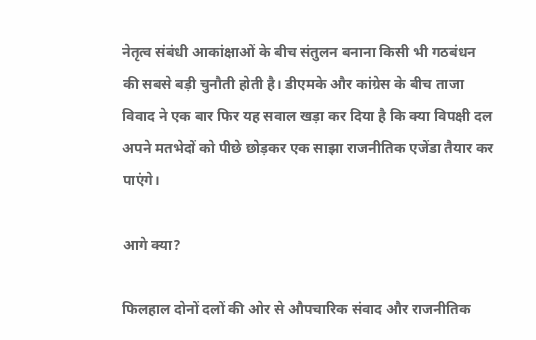नेतृत्व संबंधी आकांक्षाओं के बीच संतुलन बनाना किसी भी गठबंधन की सबसे बड़ी चुनौती होती है। डीएमके और कांग्रेस के बीच ताजा विवाद ने एक बार फिर यह सवाल खड़ा कर दिया है कि क्या विपक्षी दल अपने मतभेदों को पीछे छोड़कर एक साझा राजनीतिक एजेंडा तैयार कर पाएंगे।

आगे क्या?

फिलहाल दोनों दलों की ओर से औपचारिक संवाद और राजनीतिक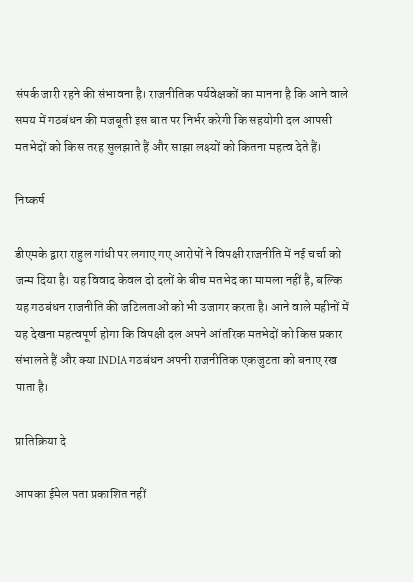संपर्क जारी रहने की संभावना है। राजनीतिक पर्यवेक्षकों का मानना है कि आने वाले समय में गठबंधन की मजबूती इस बात पर निर्भर करेगी कि सहयोगी दल आपसी मतभेदों को किस तरह सुलझाते हैं और साझा लक्ष्यों को कितना महत्व देते हैं।

निष्कर्ष

डीएमके द्वारा राहुल गांधी पर लगाए गए आरोपों ने विपक्षी राजनीति में नई चर्चा को जन्म दिया है। यह विवाद केवल दो दलों के बीच मतभेद का मामला नहीं है, बल्कि यह गठबंधन राजनीति की जटिलताओं को भी उजागर करता है। आने वाले महीनों में यह देखना महत्वपूर्ण होगा कि विपक्षी दल अपने आंतरिक मतभेदों को किस प्रकार संभालते हैं और क्या INDIA गठबंधन अपनी राजनीतिक एकजुटता को बनाए रख पाता है।

प्रातिक्रिया दे

आपका ईमेल पता प्रकाशित नहीं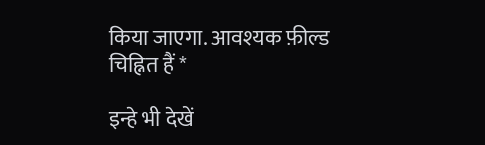किया जाएगा. आवश्यक फ़ील्ड चिह्नित हैं *

इन्हे भी देखें